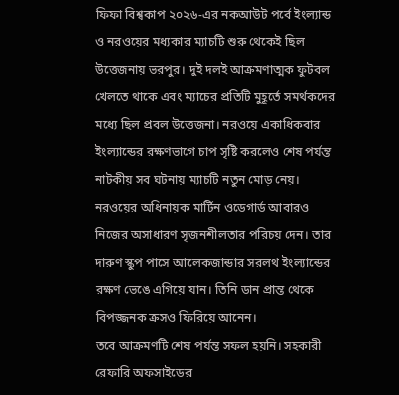ফিফা বিশ্বকাপ ২০২৬-এর নকআউট পর্বে ইংল্যান্ড ও নরওয়ের মধ্যকার ম্যাচটি শুরু থেকেই ছিল উত্তেজনায় ভরপুর। দুই দলই আক্রমণাত্মক ফুটবল খেলতে থাকে এবং ম্যাচের প্রতিটি মুহূর্তে সমর্থকদের মধ্যে ছিল প্রবল উত্তেজনা। নরওয়ে একাধিকবার ইংল্যান্ডের রক্ষণভাগে চাপ সৃষ্টি করলেও শেষ পর্যন্ত নাটকীয় সব ঘটনায় ম্যাচটি নতুন মোড় নেয়।
নরওয়ের অধিনায়ক মার্টিন ওডেগার্ড আবারও নিজের অসাধারণ সৃজনশীলতার পরিচয় দেন। তার দারুণ স্কুপ পাসে আলেকজান্ডার সরলথ ইংল্যান্ডের রক্ষণ ভেঙে এগিয়ে যান। তিনি ডান প্রান্ত থেকে বিপজ্জনক ক্রসও ফিরিয়ে আনেন।
তবে আক্রমণটি শেষ পর্যন্ত সফল হয়নি। সহকারী রেফারি অফসাইডের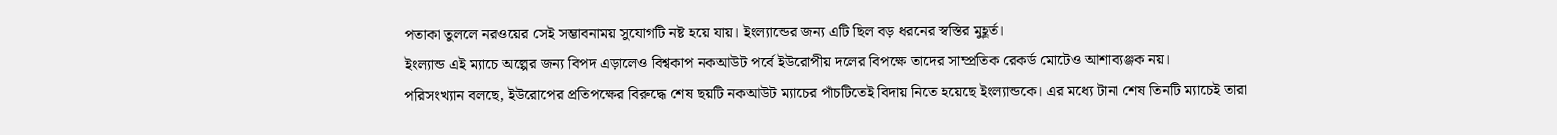পতাকা তুললে নরওয়ের সেই সম্ভাবনাময় সুযোগটি নষ্ট হয়ে যায়। ইংল্যান্ডের জন্য এটি ছিল বড় ধরনের স্বস্তির মুহূর্ত।
ইংল্যান্ড এই ম্যাচে অল্পের জন্য বিপদ এড়ালেও বিশ্বকাপ নকআউট পর্বে ইউরোপীয় দলের বিপক্ষে তাদের সাম্প্রতিক রেকর্ড মোটেও আশাব্যঞ্জক নয়।
পরিসংখ্যান বলছে, ইউরোপের প্রতিপক্ষের বিরুদ্ধে শেষ ছয়টি নকআউট ম্যাচের পাঁচটিতেই বিদায় নিতে হয়েছে ইংল্যান্ডকে। এর মধ্যে টানা শেষ তিনটি ম্যাচেই তারা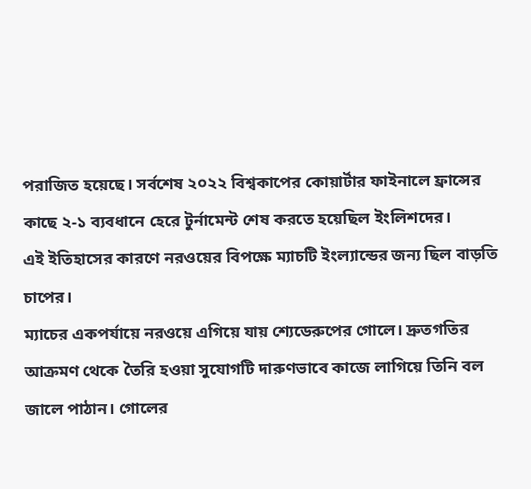পরাজিত হয়েছে। সর্বশেষ ২০২২ বিশ্বকাপের কোয়ার্টার ফাইনালে ফ্রান্সের কাছে ২-১ ব্যবধানে হেরে টুর্নামেন্ট শেষ করতে হয়েছিল ইংলিশদের।
এই ইতিহাসের কারণে নরওয়ের বিপক্ষে ম্যাচটি ইংল্যান্ডের জন্য ছিল বাড়তি চাপের।
ম্যাচের একপর্যায়ে নরওয়ে এগিয়ে যায় শ্যেডেরুপের গোলে। দ্রুতগতির আক্রমণ থেকে তৈরি হওয়া সুযোগটি দারুণভাবে কাজে লাগিয়ে তিনি বল জালে পাঠান। গোলের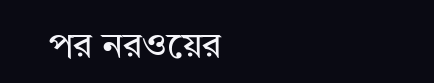পর নরওয়ের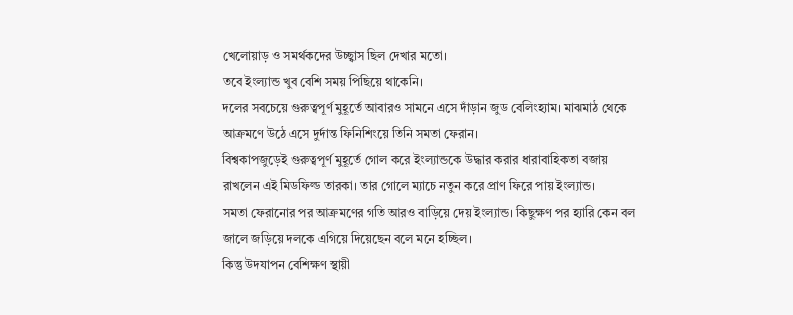খেলোয়াড় ও সমর্থকদের উচ্ছ্বাস ছিল দেখার মতো।
তবে ইংল্যান্ড খুব বেশি সময় পিছিয়ে থাকেনি।
দলের সবচেয়ে গুরুত্বপূর্ণ মুহূর্তে আবারও সামনে এসে দাঁড়ান জুড বেলিংহ্যাম। মাঝমাঠ থেকে আক্রমণে উঠে এসে দুর্দান্ত ফিনিশিংয়ে তিনি সমতা ফেরান।
বিশ্বকাপজুড়েই গুরুত্বপূর্ণ মুহূর্তে গোল করে ইংল্যান্ডকে উদ্ধার করার ধারাবাহিকতা বজায় রাখলেন এই মিডফিল্ড তারকা। তার গোলে ম্যাচে নতুন করে প্রাণ ফিরে পায় ইংল্যান্ড।
সমতা ফেরানোর পর আক্রমণের গতি আরও বাড়িয়ে দেয় ইংল্যান্ড। কিছুক্ষণ পর হ্যারি কেন বল জালে জড়িয়ে দলকে এগিয়ে দিয়েছেন বলে মনে হচ্ছিল।
কিন্তু উদযাপন বেশিক্ষণ স্থায়ী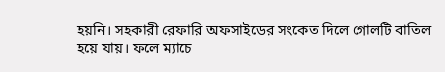হয়নি। সহকারী রেফারি অফসাইডের সংকেত দিলে গোলটি বাতিল হয়ে যায়। ফলে ম্যাচে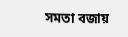সমতা বজায়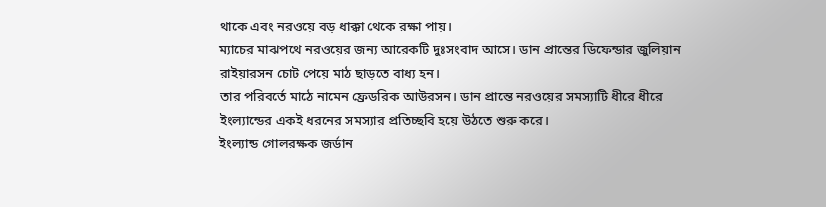থাকে এবং নরওয়ে বড় ধাক্কা থেকে রক্ষা পায়।
ম্যাচের মাঝপথে নরওয়ের জন্য আরেকটি দুঃসংবাদ আসে। ডান প্রান্তের ডিফেন্ডার জুলিয়ান রাইয়ারসন চোট পেয়ে মাঠ ছাড়তে বাধ্য হন।
তার পরিবর্তে মাঠে নামেন ফ্রেডরিক আউরসন। ডান প্রান্তে নরওয়ের সমস্যাটি ধীরে ধীরে ইংল্যান্ডের একই ধরনের সমস্যার প্রতিচ্ছবি হয়ে উঠতে শুরু করে।
ইংল্যান্ড গোলরক্ষক জর্ডান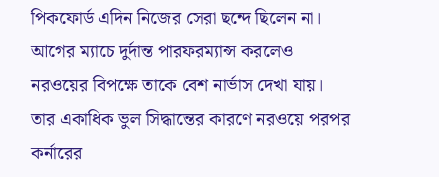পিকফোর্ড এদিন নিজের সেরা ছন্দে ছিলেন না। আগের ম্যাচে দুর্দান্ত পারফরম্যান্স করলেও নরওয়ের বিপক্ষে তাকে বেশ নার্ভাস দেখা যায়।
তার একাধিক ভুল সিদ্ধান্তের কারণে নরওয়ে পরপর কর্নারের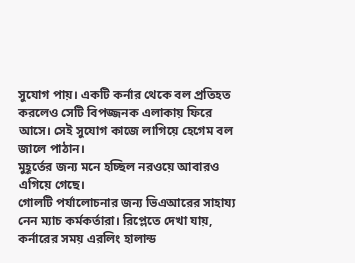সুযোগ পায়। একটি কর্নার থেকে বল প্রতিহত করলেও সেটি বিপজ্জনক এলাকায় ফিরে আসে। সেই সুযোগ কাজে লাগিয়ে হেগেম বল জালে পাঠান।
মুহূর্তের জন্য মনে হচ্ছিল নরওয়ে আবারও এগিয়ে গেছে।
গোলটি পর্যালোচনার জন্য ভিএআরের সাহায্য নেন ম্যাচ কর্মকর্তারা। রিপ্লেতে দেখা যায়, কর্নারের সময় এরলিং হালান্ড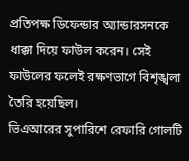প্রতিপক্ষ ডিফেন্ডার অ্যান্ডারসনকে ধাক্কা দিয়ে ফাউল করেন। সেই ফাউলের ফলেই রক্ষণভাগে বিশৃঙ্খলা তৈরি হয়েছিল।
ভিএআরের সুপারিশে রেফারি গোলটি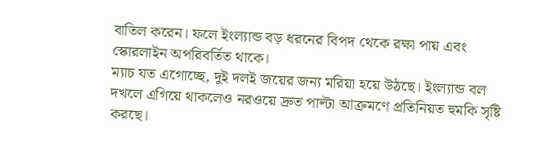বাতিল করেন। ফলে ইংল্যান্ড বড় ধরনের বিপদ থেকে রক্ষা পায় এবং স্কোরলাইন অপরিবর্তিত থাকে।
ম্যাচ যত এগোচ্ছে, দুই দলই জয়ের জন্য মরিয়া হয়ে উঠছে। ইংল্যান্ড বল দখলে এগিয়ে থাকলেও নরওয়ে দ্রুত পাল্টা আক্রমণে প্রতিনিয়ত হুমকি সৃষ্টি করছে।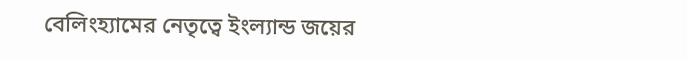বেলিংহ্যামের নেতৃত্বে ইংল্যান্ড জয়ের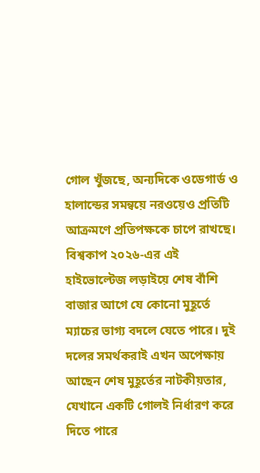গোল খুঁজছে, অন্যদিকে ওডেগার্ড ও হালান্ডের সমন্বয়ে নরওয়েও প্রতিটি আক্রমণে প্রতিপক্ষকে চাপে রাখছে।
বিশ্বকাপ ২০২৬-এর এই হাইভোল্টেজ লড়াইয়ে শেষ বাঁশি বাজার আগে যে কোনো মুহূর্তে ম্যাচের ভাগ্য বদলে যেতে পারে। দুই দলের সমর্থকরাই এখন অপেক্ষায় আছেন শেষ মুহূর্তের নাটকীয়তার, যেখানে একটি গোলই নির্ধারণ করে দিতে পারে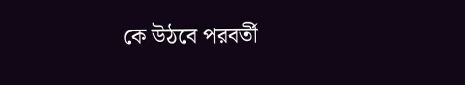কে উঠবে পরবর্তী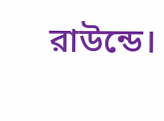রাউন্ডে।